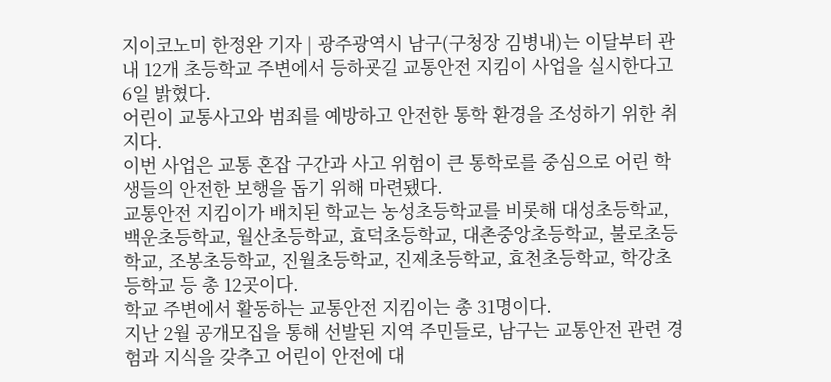지이코노미 한정완 기자 | 광주광역시 남구(구청장 김병내)는 이달부터 관내 12개 초등학교 주변에서 등하굣길 교통안전 지킴이 사업을 실시한다고 6일 밝혔다.
어린이 교통사고와 범죄를 예방하고 안전한 통학 환경을 조성하기 위한 취지다.
이번 사업은 교통 혼잡 구간과 사고 위험이 큰 통학로를 중심으로 어린 학생들의 안전한 보행을 돕기 위해 마련됐다.
교통안전 지킴이가 배치된 학교는 농성초등학교를 비롯해 대성초등학교, 백운초등학교, 월산초등학교, 효덕초등학교, 대촌중앙초등학교, 불로초등학교, 조봉초등학교, 진월초등학교, 진제초등학교, 효천초등학교, 학강초등학교 등 총 12곳이다.
학교 주변에서 활동하는 교통안전 지킴이는 총 31명이다.
지난 2월 공개모집을 통해 선발된 지역 주민들로, 남구는 교통안전 관련 경험과 지식을 갖추고 어린이 안전에 대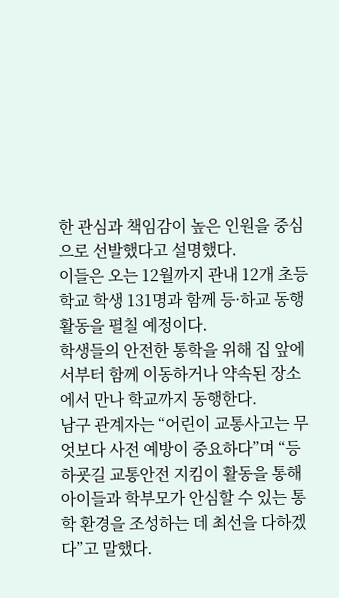한 관심과 책임감이 높은 인원을 중심으로 선발했다고 설명했다.
이들은 오는 12월까지 관내 12개 초등학교 학생 131명과 함께 등·하교 동행 활동을 펼칠 예정이다.
학생들의 안전한 통학을 위해 집 앞에서부터 함께 이동하거나 약속된 장소에서 만나 학교까지 동행한다.
남구 관계자는 “어린이 교통사고는 무엇보다 사전 예방이 중요하다”며 “등하굣길 교통안전 지킴이 활동을 통해 아이들과 학부모가 안심할 수 있는 통학 환경을 조성하는 데 최선을 다하겠다”고 말했다.